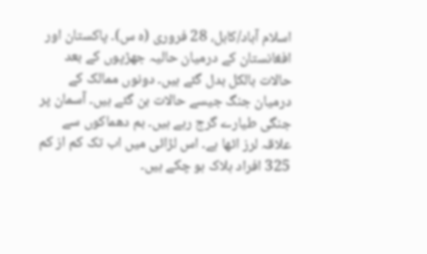اسلام آباد/کابل، 28 فروری (ہ س)۔ پاکستان اور افغانستان کے درمیان حالیہ جھڑپوں کے بعد حالات بالکل بدل گئے ہیں۔ دونوں ممالک کے درمیان جنگ جیسے حالات بن گئے ہیں۔ آسمان پر جنگی طیارے گرج رہے ہیں۔ بم دھماکوں سے علاقہ لرز اٹھا ہے۔ اس لڑائی میں اب تک کم از کم 325 افراد ہلاک ہو چکے ہیں۔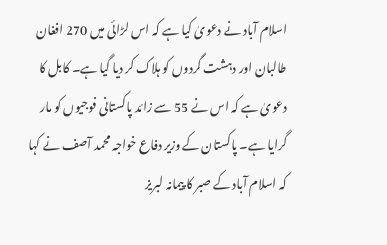اسلام آباد نے دعویٰ کیا ہے کہ اس لڑائی میں 270 افغان طالبان اور دہشت گردوں کو ہلاک کر دیا گیا ہے۔ کابل کا دعویٰ ہے کہ اس نے 55 سے زائد پاکستانی فوجیوں کو مار گرایا ہے۔ پاکستان کے وزیر دفاع خواجہ محمد آصف نے کہا کہ اسلام آباد کے صبر کا پیمانہ لبریز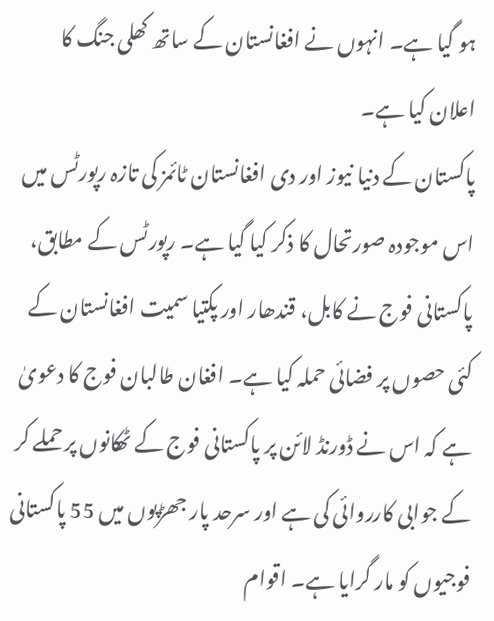ہو گیا ہے۔ انہوں نے افغانستان کے ساتھ کھلی جنگ کا اعلان کیا ہے۔
پاکستان کے دنیا نیوز اور دی افغانستان ٹائمز کی تازہ رپورٹس میں اس موجودہ صورتحال کا ذکر کیا گیا ہے۔ رپورٹس کے مطابق، پاکستانی فوج نے کابل، قندھار اور پکتیا سمیت افغانستان کے کئی حصوں پر فضائی حملہ کیا ہے۔ افغان طالبان فوج کا دعویٰ ہے کہ اس نے ڈورنڈ لائن پر پاکستانی فوج کے ٹھکانوں پر حملے کر کے جوابی کارروائی کی ہے اور سرحد پار جھڑپوں میں 55 پاکستانی فوجیوں کو مار گرایا ہے۔ اقوام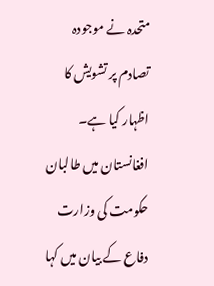متحدہ نے موجودہ تصادم پر تشویش کا اظہار کیا ہے۔
افغانستان میں طالبان حکومت کی وزارت دفاع کے بیان میں کہا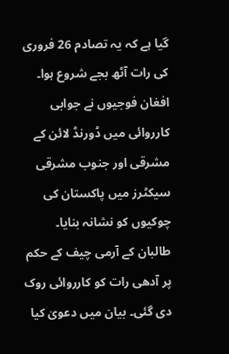گیا ہے کہ یہ تصادم 26 فروری کی رات آٹھ بجے شروع ہوا۔ افغان فوجیوں نے جوابی کارروائی میں ڈورنڈ لائن کے مشرقی اور جنوب مشرقی سیکٹرز میں پاکستان کی چوکیوں کو نشانہ بنایا۔ طالبان کے آرمی چیف کے حکم پر آدھی رات کو کارروائی روک دی گئی۔ بیان میں دعویٰ کیا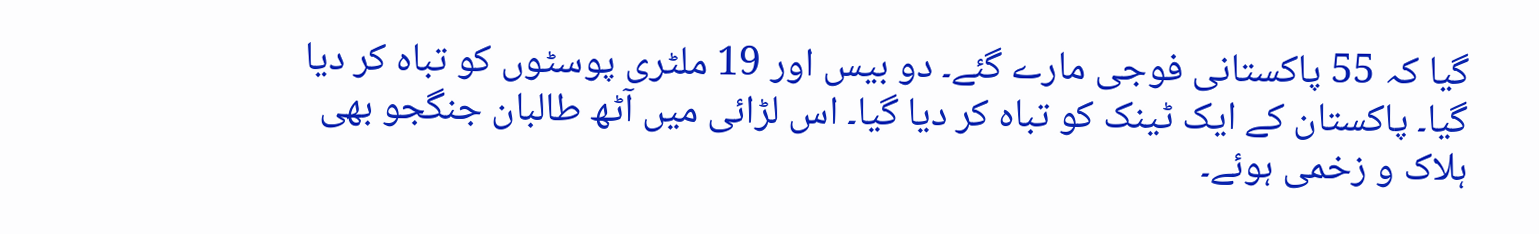گیا کہ 55 پاکستانی فوجی مارے گئے۔ دو بیس اور 19 ملٹری پوسٹوں کو تباہ کر دیا گیا۔ پاکستان کے ایک ٹینک کو تباہ کر دیا گیا۔ اس لڑائی میں آٹھ طالبان جنگجو بھی ہلاک و زخمی ہوئے۔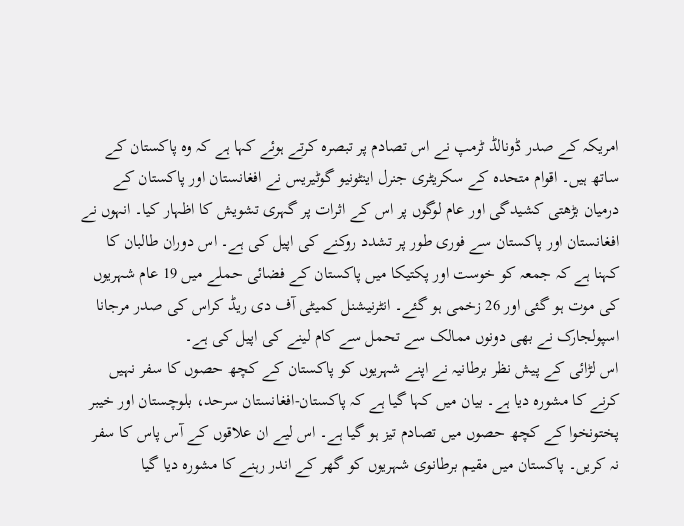امریکہ کے صدر ڈونالڈ ٹرمپ نے اس تصادم پر تبصرہ کرتے ہوئے کہا ہے کہ وہ پاکستان کے ساتھ ہیں۔ اقوام متحدہ کے سکریٹری جنرل اینٹونیو گوٹیریس نے افغانستان اور پاکستان کے درمیان بڑھتی کشیدگی اور عام لوگوں پر اس کے اثرات پر گہری تشویش کا اظہار کیا۔ انہوں نے افغانستان اور پاکستان سے فوری طور پر تشدد روکنے کی اپیل کی ہے۔ اس دوران طالبان کا کہنا ہے کہ جمعہ کو خوست اور پکتیکا میں پاکستان کے فضائی حملے میں 19 عام شہریوں کی موت ہو گئی اور 26 زخمی ہو گئے۔ انٹرنیشنل کمیٹی آف دی ریڈ کراس کی صدر مرجانا اسپولجارک نے بھی دونوں ممالک سے تحمل سے کام لینے کی اپیل کی ہے۔
اس لڑائی کے پیش نظر برطانیہ نے اپنے شہریوں کو پاکستان کے کچھ حصوں کا سفر نہیں کرنے کا مشورہ دیا ہے۔ بیان میں کہا گیا ہے کہ پاکستان-افغانستان سرحد، بلوچستان اور خیبر پختونخوا کے کچھ حصوں میں تصادم تیز ہو گیا ہے۔ اس لیے ان علاقوں کے آس پاس کا سفر نہ کریں۔ پاکستان میں مقیم برطانوی شہریوں کو گھر کے اندر رہنے کا مشورہ دیا گیا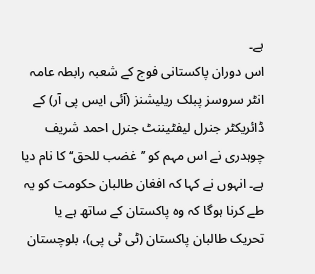ہے۔
اس دوران پاکستانی فوج کے شعبہ رابطہ عامہ انٹر سروسز پبلک ریلیشنز (آئی ایس پی آر) کے ڈائریکٹر جنرل لیفٹیننٹ جنرل احمد شریف چوہدری نے اس مہم کو ’’غضب للحق‘‘ کا نام دیا ہے۔ انہوں نے کہا کہ افغان طالبان حکومت کو یہ طے کرنا ہوگا کہ وہ پاکستان کے ساتھ ہے یا تحریک طالبان پاکستان (ٹی ٹی پی)، بلوچستان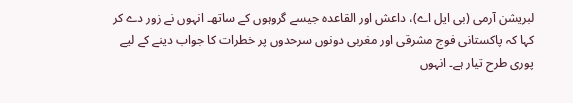لبریشن آرمی (بی ایل اے)، داعش اور القاعدہ جیسے گروہوں کے ساتھ۔ انہوں نے زور دے کر کہا کہ پاکستانی فوج مشرقی اور مغربی دونوں سرحدوں پر خطرات کا جواب دینے کے لیے پوری طرح تیار ہے۔ انہوں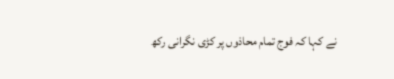نے کہا کہ فوج تمام محاذوں پر کڑی نگرانی رکھ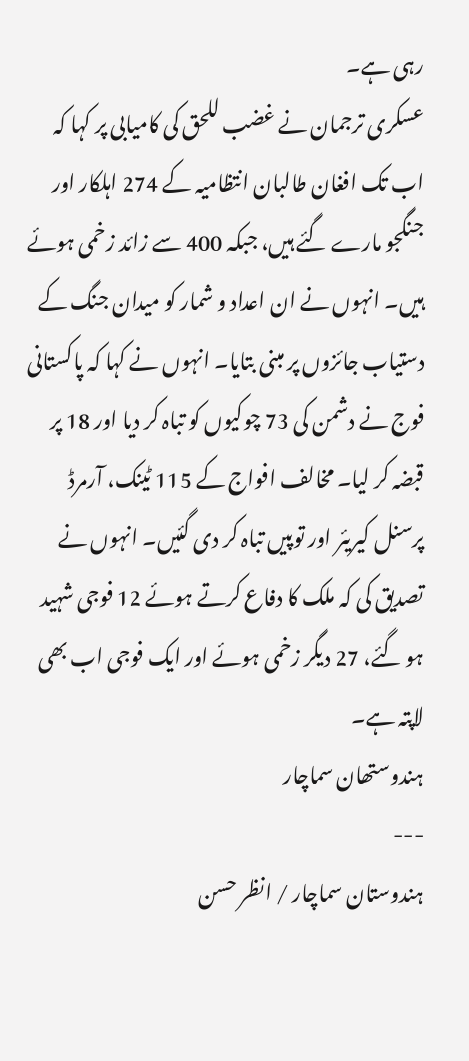رہی ہے۔
عسکری ترجمان نے غضب للحق کی کامیابی پر کہا کہ اب تک افغان طالبان انتظامیہ کے 274 اہلکار اور جنگجو مارے گئے ہیں، جبکہ 400 سے زائد زخمی ہوئے ہیں۔ انہوں نے ان اعداد و شمار کو میدان جنگ کے دستیاب جائزوں پر مبنی بتایا۔ انہوں نے کہا کہ پاکستانی فوج نے دشمن کی 73 چوکیوں کو تباہ کر دیا اور 18 پر قبضہ کر لیا۔ مخالف افواج کے 115 ٹینک، آرمرڈ پرسنل کیریئر اور توپیں تباہ کر دی گئیں۔ انہوں نے تصدیق کی کہ ملک کا دفاع کرتے ہوئے 12 فوجی شہید ہو گئے، 27 دیگر زخمی ہوئے اور ایک فوجی اب بھی لاپتہ ہے۔
ہندوستھان سماچار
---
ہندوستان سماچار / انظر حسن